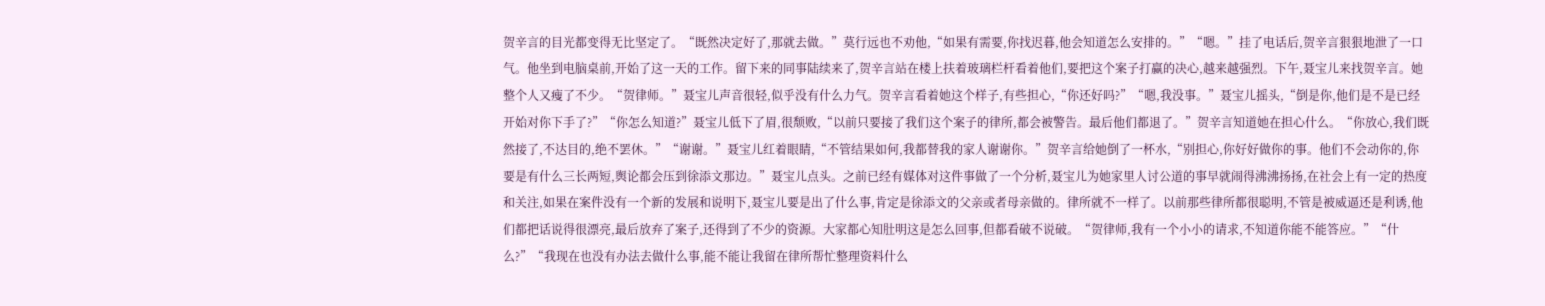贺辛言的目光都变得无比坚定了。“既然决定好了,那就去做。”莫行远也不劝他,“如果有需要,你找迟暮,他会知道怎么安排的。”“嗯。”挂了电话后,贺辛言狠狠地泄了一口气。他坐到电脑桌前,开始了这一天的工作。留下来的同事陆续来了,贺辛言站在楼上扶着玻璃栏杆看着他们,要把这个案子打赢的决心,越来越强烈。下午,聂宝儿来找贺辛言。她整个人又瘦了不少。“贺律师。”聂宝儿声音很轻,似乎没有什么力气。贺辛言看着她这个样子,有些担心,“你还好吗?”“嗯,我没事。”聂宝儿摇头,“倒是你,他们是不是已经开始对你下手了?”“你怎么知道?”聂宝儿低下了眉,很颓败,“以前只要接了我们这个案子的律所,都会被警告。最后他们都退了。”贺辛言知道她在担心什么。“你放心,我们既然接了,不达目的,绝不罢休。”“谢谢。”聂宝儿红着眼睛,“不管结果如何,我都替我的家人谢谢你。”贺辛言给她倒了一杯水,“别担心,你好好做你的事。他们不会动你的,你要是有什么三长两短,舆论都会压到徐添文那边。”聂宝儿点头。之前已经有媒体对这件事做了一个分析,聂宝儿为她家里人讨公道的事早就闹得沸沸扬扬,在社会上有一定的热度和关注,如果在案件没有一个新的发展和说明下,聂宝儿要是出了什么事,肯定是徐添文的父亲或者母亲做的。律所就不一样了。以前那些律所都很聪明,不管是被威逼还是利诱,他们都把话说得很漂亮,最后放弃了案子,还得到了不少的资源。大家都心知肚明这是怎么回事,但都看破不说破。“贺律师,我有一个小小的请求,不知道你能不能答应。”“什么?”“我现在也没有办法去做什么事,能不能让我留在律所帮忙整理资料什么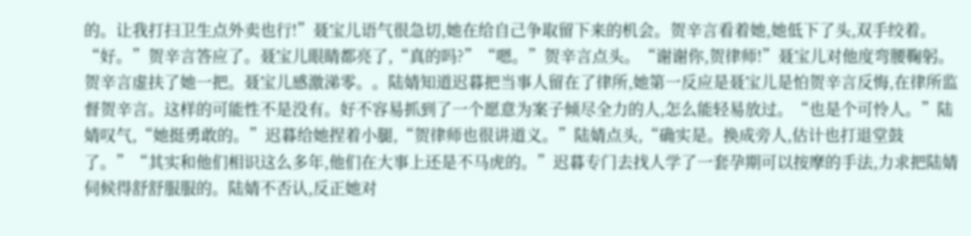的。让我打扫卫生点外卖也行!”聂宝儿语气很急切,她在给自己争取留下来的机会。贺辛言看着她,她低下了头,双手绞着。“好。”贺辛言答应了。聂宝儿眼睛都亮了,“真的吗?”“嗯。”贺辛言点头。“谢谢你,贺律师!”聂宝儿对他度弯腰鞠躬。贺辛言虚扶了她一把。聂宝儿感激涕零。。陆婧知道迟暮把当事人留在了律所,她第一反应是聂宝儿是怕贺辛言反悔,在律所监督贺辛言。这样的可能性不是没有。好不容易抓到了一个愿意为案子倾尽全力的人,怎么能轻易放过。“也是个可怜人。”陆婧叹气,“她挺勇敢的。”迟暮给她捏着小腿,“贺律师也很讲道义。”陆婧点头,“确实是。换成旁人,估计也打退堂鼓了。”“其实和他们相识这么多年,他们在大事上还是不马虎的。”迟暮专门去找人学了一套孕期可以按摩的手法,力求把陆婧伺候得舒舒服服的。陆婧不否认,反正她对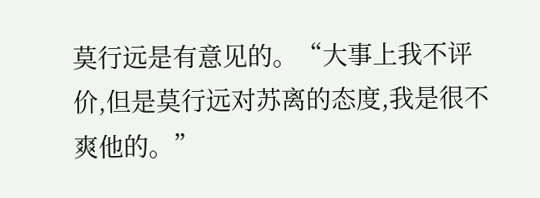莫行远是有意见的。“大事上我不评价,但是莫行远对苏离的态度,我是很不爽他的。”